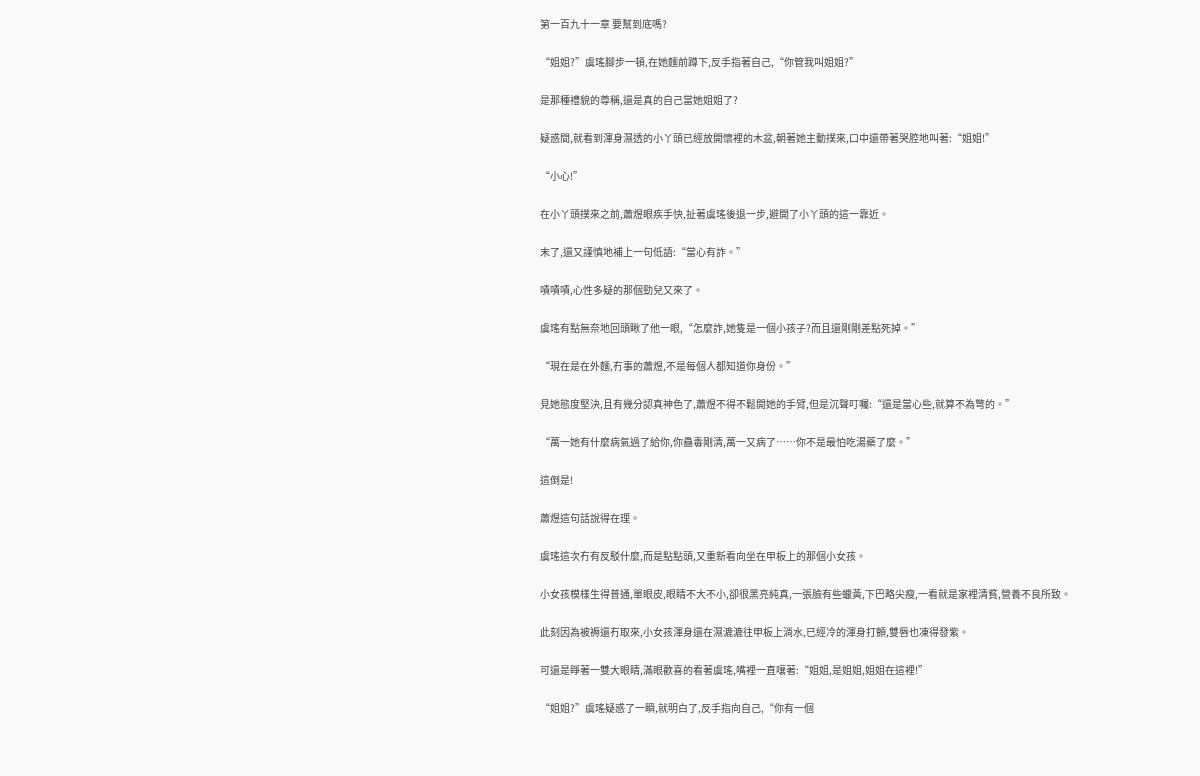第一百九十一章 要幫到底嗎?

“姐姐?”虞瑤腳步一頓,在她麵前蹲下,反手指著自己,“你管我叫姐姐?”

是那種禮貌的尊稱,還是真的自己當她姐姐了?

疑惑間,就看到渾身濕透的小丫頭已經放開懷裡的木盆,朝著她主動撲來,口中還帶著哭腔地叫著:“姐姐!”

“小心!”

在小丫頭撲來之前,蕭煜眼疾手快,扯著虞瑤後退一步,避開了小丫頭的這一靠近。

末了,還又謹慎地補上一句低語:“當心有詐。”

嘖嘖嘖,心性多疑的那個勁兒又來了。

虞瑤有點無奈地回頭瞅了他一眼,“怎麼詐,她隻是一個小孩子?而且還剛剛差點死掉。”

“現在是在外麵,冇事的蕭煜,不是每個人都知道你身份。”

見她態度堅決,且有幾分認真神色了,蕭煜不得不鬆開她的手臂,但是沉聲叮囑:“還是當心些,就算不為彆的。”

“萬一她有什麼病氣過了給你,你蠱毒剛清,萬一又病了……你不是最怕吃湯藥了麼。”

這倒是!

蕭煜這句話說得在理。

虞瑤這次冇有反駁什麼,而是點點頭,又重新看向坐在甲板上的那個小女孩。

小女孩模樣生得普通,單眼皮,眼睛不大不小,卻很黑亮純真,一張臉有些蠟黃,下巴略尖瘦,一看就是家裡清貧,營養不良所致。

此刻因為被褥還冇取來,小女孩渾身還在濕漉漉往甲板上淌水,已經冷的渾身打顫,雙唇也凍得發紫。

可還是睜著一雙大眼睛,滿眼歡喜的看著虞瑤,嘴裡一直嚷著:“姐姐,是姐姐,姐姐在這裡!”

“姐姐?”虞瑤疑惑了一瞬,就明白了,反手指向自己,“你有一個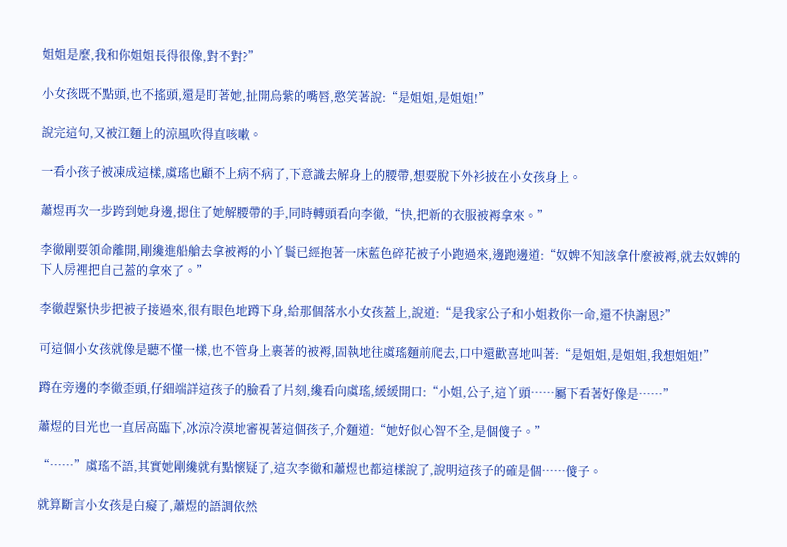姐姐是麼,我和你姐姐長得很像,對不對?”

小女孩既不點頭,也不搖頭,還是盯著她,扯開烏紫的嘴唇,憨笑著說:“是姐姐,是姐姐!”

說完這句,又被江麵上的涼風吹得直咳嗽。

一看小孩子被凍成這樣,虞瑤也顧不上病不病了,下意識去解身上的腰帶,想要脫下外衫披在小女孩身上。

蕭煜再次一步跨到她身邊,摁住了她解腰帶的手,同時轉頭看向李徹,“快,把新的衣服被褥拿來。”

李徹剛要領命離開,剛纔進船艙去拿被褥的小丫鬟已經抱著一床藍色碎花被子小跑過來,邊跑邊道:“奴婢不知該拿什麼被褥,就去奴婢的下人房裡把自己蓋的拿來了。”

李徹趕緊快步把被子接過來,很有眼色地蹲下身,給那個落水小女孩蓋上,說道:“是我家公子和小姐救你一命,還不快謝恩?”

可這個小女孩就像是聽不懂一樣,也不管身上裹著的被褥,固執地往虞瑤麵前爬去,口中還歡喜地叫著:“是姐姐,是姐姐,我想姐姐!”

蹲在旁邊的李徹歪頭,仔細端詳這孩子的臉看了片刻,纔看向虞瑤,緩緩開口:“小姐,公子,這丫頭……屬下看著好像是……”

蕭煜的目光也一直居高臨下,冰涼冷漠地審視著這個孩子,介麵道:“她好似心智不全,是個傻子。”

“……”虞瑤不語,其實她剛纔就有點懷疑了,這次李徹和蕭煜也都這樣說了,說明這孩子的確是個……傻子。

就算斷言小女孩是白癡了,蕭煜的語調依然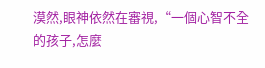漠然,眼神依然在審視,“一個心智不全的孩子,怎麼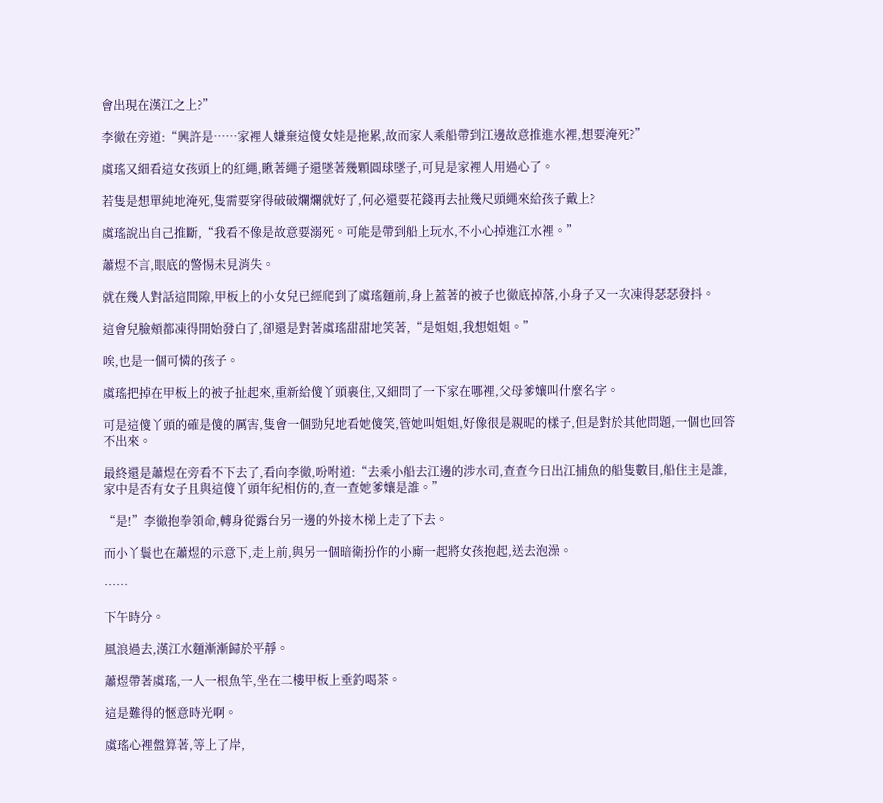會出現在漢江之上?”

李徹在旁道:“興許是……家裡人嫌棄這傻女娃是拖累,故而家人乘船帶到江邊故意推進水裡,想要淹死?”

虞瑤又細看這女孩頭上的紅繩,瞅著繩子還墜著幾顆圓球墜子,可見是家裡人用過心了。

若隻是想單純地淹死,隻需要穿得破破爛爛就好了,何必還要花錢再去扯幾尺頭繩來給孩子戴上?

虞瑤說出自己推斷,“我看不像是故意要溺死。可能是帶到船上玩水,不小心掉進江水裡。”

蕭煜不言,眼底的警惕未見消失。

就在幾人對話這間隙,甲板上的小女兒已經爬到了虞瑤麵前,身上蓋著的被子也徹底掉落,小身子又一次凍得瑟瑟發抖。

這會兒臉頰都凍得開始發白了,卻還是對著虞瑤甜甜地笑著,“是姐姐,我想姐姐。”

唉,也是一個可憐的孩子。

虞瑤把掉在甲板上的被子扯起來,重新給傻丫頭裹住,又細問了一下家在哪裡,父母爹孃叫什麼名字。

可是這傻丫頭的確是傻的厲害,隻會一個勁兒地看她傻笑,管她叫姐姐,好像很是親昵的樣子,但是對於其他問題,一個也回答不出來。

最終還是蕭煜在旁看不下去了,看向李徹,吩咐道:“去乘小船去江邊的涉水司,查查今日出江捕魚的船隻數目,船住主是誰,家中是否有女子且與這傻丫頭年紀相仿的,查一查她爹孃是誰。”

“是!”李徹抱拳領命,轉身從露台另一邊的外接木梯上走了下去。

而小丫鬟也在蕭煜的示意下,走上前,與另一個暗衛扮作的小廝一起將女孩抱起,送去泡澡。

……

下午時分。

風浪過去,漢江水麵漸漸歸於平靜。

蕭煜帶著虞瑤,一人一根魚竿,坐在二樓甲板上垂釣喝茶。

這是難得的愜意時光啊。

虞瑤心裡盤算著,等上了岸,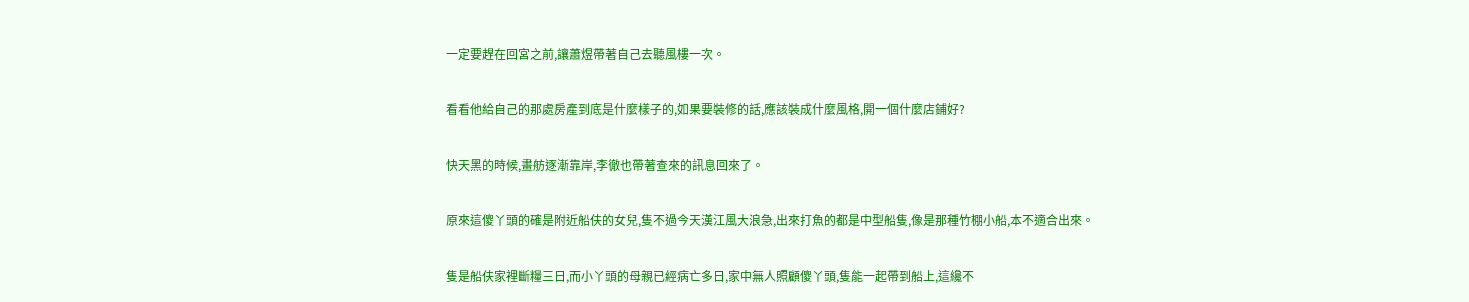一定要趕在回宮之前,讓蕭煜帶著自己去聽風樓一次。

看看他給自己的那處房產到底是什麼樣子的,如果要裝修的話,應該裝成什麼風格,開一個什麼店鋪好?

快天黑的時候,畫舫逐漸靠岸,李徹也帶著查來的訊息回來了。

原來這傻丫頭的確是附近船伕的女兒,隻不過今天漢江風大浪急,出來打魚的都是中型船隻,像是那種竹棚小船,本不適合出來。

隻是船伕家裡斷糧三日,而小丫頭的母親已經病亡多日,家中無人照顧傻丫頭,隻能一起帶到船上,這纔不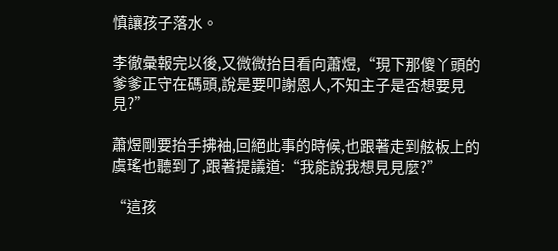慎讓孩子落水。

李徹彙報完以後,又微微抬目看向蕭煜,“現下那傻丫頭的爹爹正守在碼頭,說是要叩謝恩人,不知主子是否想要見見?”

蕭煜剛要抬手拂袖,回絕此事的時候,也跟著走到舷板上的虞瑤也聽到了,跟著提議道:“我能說我想見見麼?”

“這孩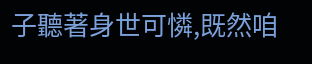子聽著身世可憐,既然咱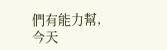們有能力幫,今天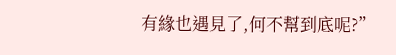有緣也遇見了,何不幫到底呢?”